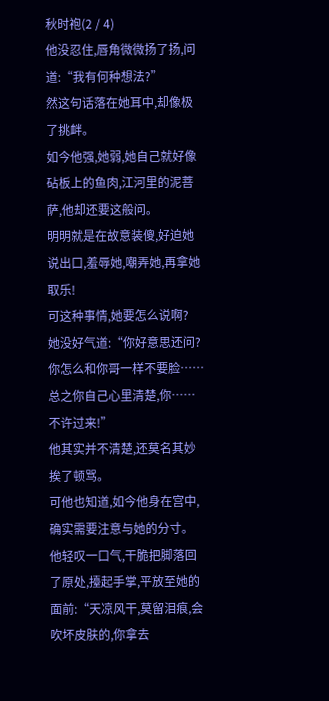秋时袍(2 / 4)
他没忍住,唇角微微扬了扬,问道:“我有何种想法?”
然这句话落在她耳中,却像极了挑衅。
如今他强,她弱,她自己就好像砧板上的鱼肉,江河里的泥菩萨,他却还要这般问。
明明就是在故意装傻,好迫她说出口,羞辱她,嘲弄她,再拿她取乐!
可这种事情,她要怎么说啊?
她没好气道:“你好意思还问?你怎么和你哥一样不要脸……总之你自己心里清楚,你……不许过来!”
他其实并不清楚,还莫名其妙挨了顿骂。
可他也知道,如今他身在宫中,确实需要注意与她的分寸。
他轻叹一口气,干脆把脚落回了原处,擡起手掌,平放至她的面前:“天凉风干,莫留泪痕,会吹坏皮肤的,你拿去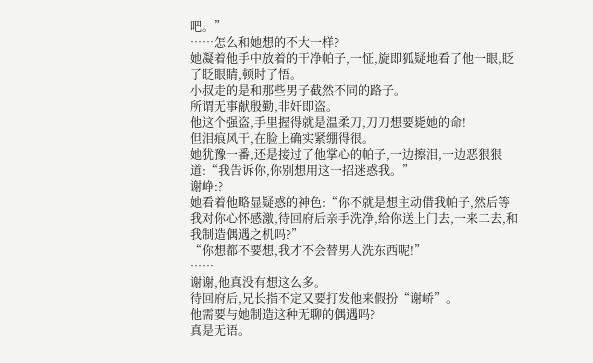吧。”
……怎么和她想的不大一样?
她凝着他手中放着的干净帕子,一怔,旋即狐疑地看了他一眼,眨了眨眼睛,顿时了悟。
小叔走的是和那些男子截然不同的路子。
所谓无事献殷勤,非奸即盗。
他这个强盗,手里握得就是温柔刀,刀刀想要毙她的命!
但泪痕风干,在脸上确实紧绷得很。
她犹豫一番,还是接过了他掌心的帕子,一边擦泪,一边恶狠狠道:“我告诉你,你别想用这一招迷惑我。”
谢峥:?
她看着他略显疑惑的神色:“你不就是想主动借我帕子,然后等我对你心怀感激,待回府后亲手洗净,给你送上门去,一来二去,和我制造偶遇之机吗?”
“你想都不要想,我才不会替男人洗东西呢!”
……
谢谢,他真没有想这么多。
待回府后,兄长指不定又要打发他来假扮“谢峤”。
他需要与她制造这种无聊的偶遇吗?
真是无语。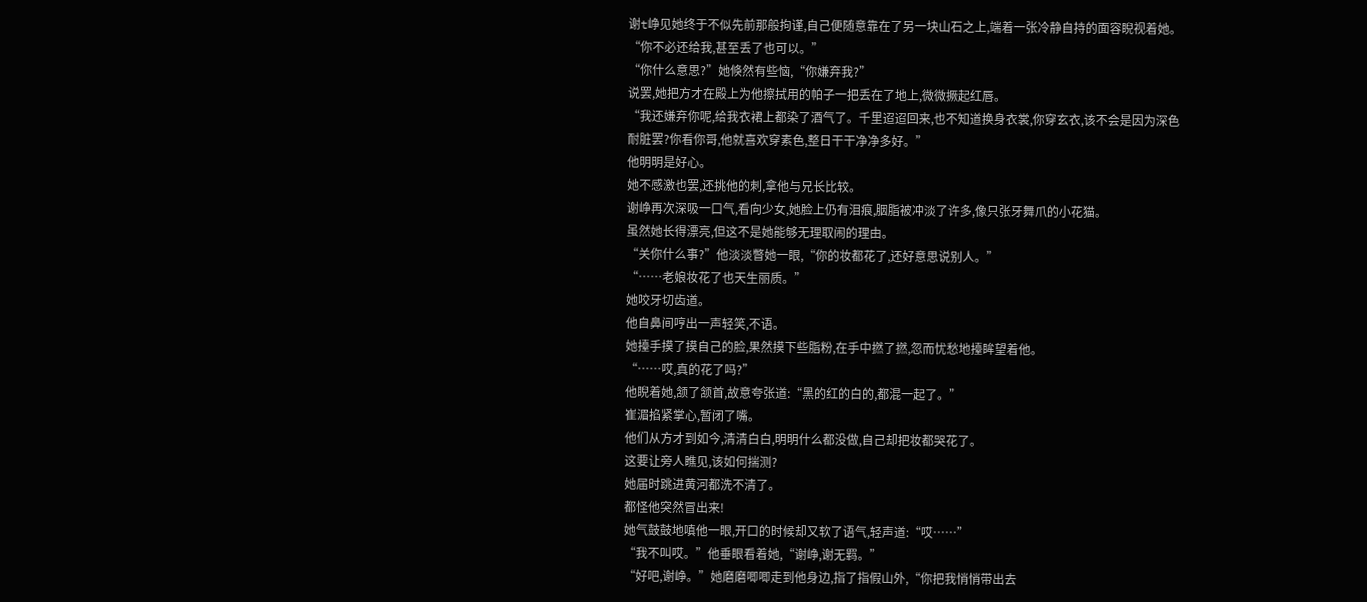谢t峥见她终于不似先前那般拘谨,自己便随意靠在了另一块山石之上,端着一张冷静自持的面容睨视着她。
“你不必还给我,甚至丢了也可以。”
“你什么意思?”她倏然有些恼,“你嫌弃我?”
说罢,她把方才在殿上为他擦拭用的帕子一把丢在了地上,微微撅起红唇。
“我还嫌弃你呢,给我衣裙上都染了酒气了。千里迢迢回来,也不知道换身衣裳,你穿玄衣,该不会是因为深色耐脏罢?你看你哥,他就喜欢穿素色,整日干干净净多好。”
他明明是好心。
她不感激也罢,还挑他的刺,拿他与兄长比较。
谢峥再次深吸一口气,看向少女,她脸上仍有泪痕,胭脂被冲淡了许多,像只张牙舞爪的小花猫。
虽然她长得漂亮,但这不是她能够无理取闹的理由。
“关你什么事?”他淡淡瞥她一眼,“你的妆都花了,还好意思说别人。”
“……老娘妆花了也天生丽质。”
她咬牙切齿道。
他自鼻间哼出一声轻笑,不语。
她擡手摸了摸自己的脸,果然摸下些脂粉,在手中撚了撚,忽而忧愁地擡眸望着他。
“……哎,真的花了吗?”
他睨着她,颔了颔首,故意夸张道:“黑的红的白的,都混一起了。”
崔湄掐紧掌心,暂闭了嘴。
他们从方才到如今,清清白白,明明什么都没做,自己却把妆都哭花了。
这要让旁人瞧见,该如何揣测?
她届时跳进黄河都洗不清了。
都怪他突然冒出来!
她气鼓鼓地嗔他一眼,开口的时候却又软了语气,轻声道:“哎……”
“我不叫哎。”他垂眼看着她,“谢峥,谢无羁。”
“好吧,谢峥。”她磨磨唧唧走到他身边,指了指假山外,“你把我悄悄带出去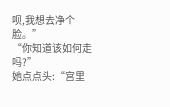呗,我想去净个脸。”
“你知道该如何走吗?”
她点点头:“宫里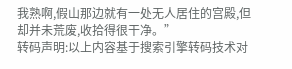我熟啊,假山那边就有一处无人居住的宫殿,但却并未荒废,收拾得很干净。”
转码声明:以上内容基于搜索引擎转码技术对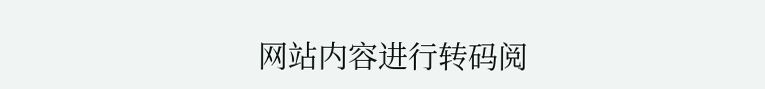网站内容进行转码阅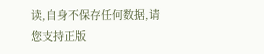读,自身不保存任何数据,请您支持正版